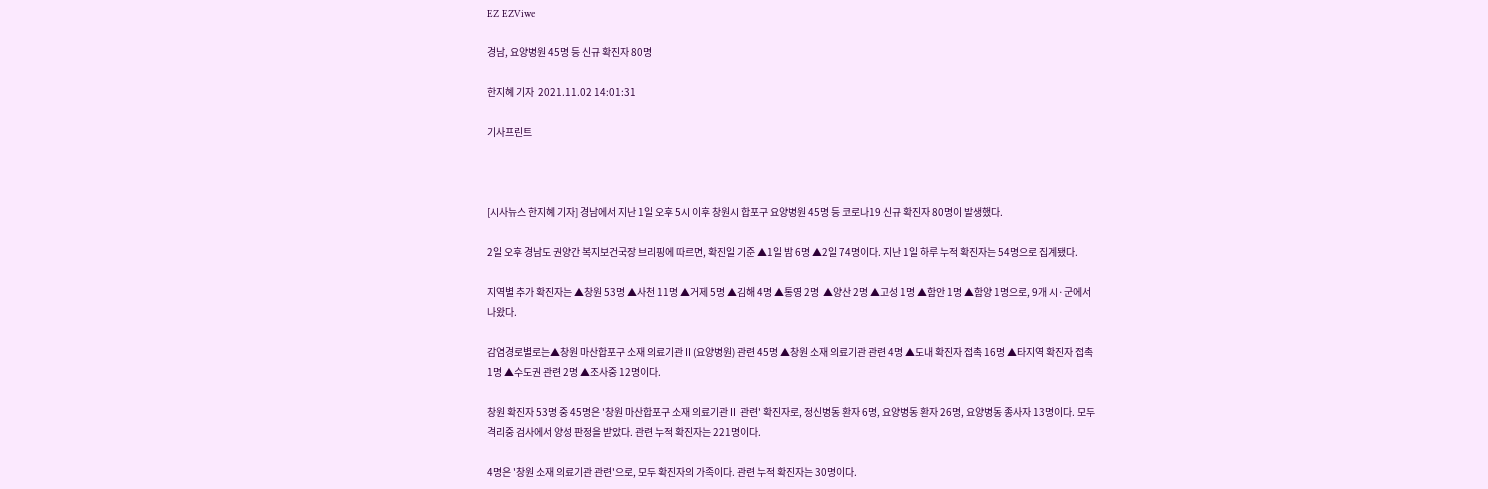EZ EZViwe

경남, 요양병원 45명 등 신규 확진자 80명

한지혜 기자  2021.11.02 14:01:31

기사프린트



[시사뉴스 한지혜 기자] 경남에서 지난 1일 오후 5시 이후 창원시 합포구 요양병원 45명 등 코로나19 신규 확진자 80명이 발생했다.

2일 오후 경남도 권양간 복지보건국장 브리핑에 따르면, 확진일 기준 ▲1일 밤 6명 ▲2일 74명이다. 지난 1일 하루 누적 확진자는 54명으로 집계됐다.

지역별 추가 확진자는 ▲창원 53명 ▲사천 11명 ▲거제 5명 ▲김해 4명 ▲통영 2명  ▲양산 2명 ▲고성 1명 ▲함안 1명 ▲함양 1명으로, 9개 시·군에서 나왔다.

감염경로별로는▲창원 마산합포구 소재 의료기관Ⅱ(요양병원) 관련 45명 ▲창원 소재 의료기관 관련 4명 ▲도내 확진자 접촉 16명 ▲타지역 확진자 접촉 1명 ▲수도권 관련 2명 ▲조사중 12명이다.

창원 확진자 53명 중 45명은 '창원 마산합포구 소재 의료기관Ⅱ 관련' 확진자로, 정신병동 환자 6명, 요양병동 환자 26명, 요양병동 종사자 13명이다. 모두 격리중 검사에서 양성 판정을 받았다. 관련 누적 확진자는 221명이다.

4명은 '창원 소재 의료기관 관련'으로, 모두 확진자의 가족이다. 관련 누적 확진자는 30명이다.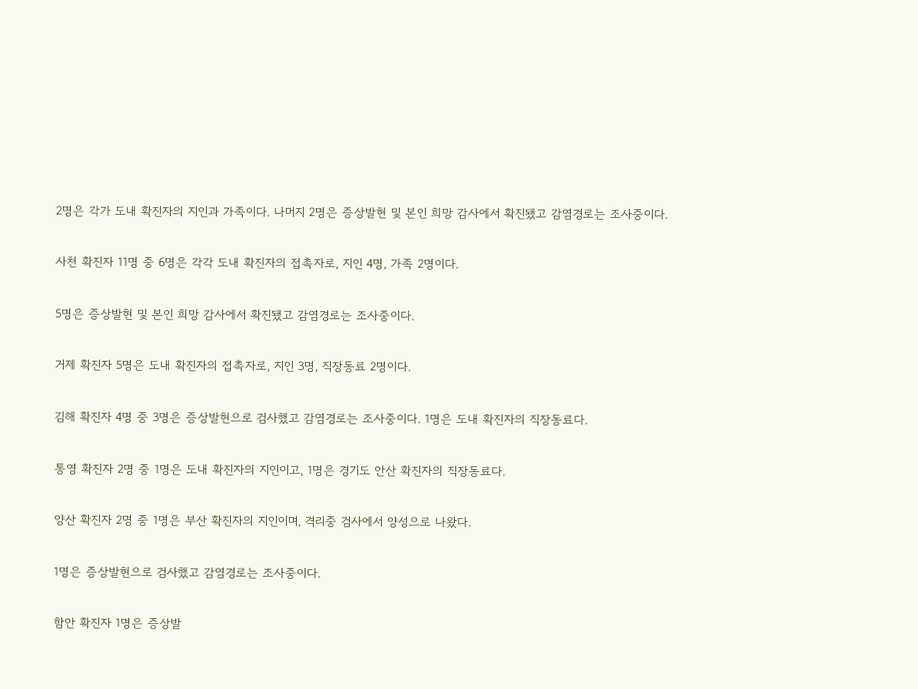2명은 각가 도내 확진자의 지인과 가족이다. 나머지 2명은 증상발현 및 본인 희망 감사에서 확진됐고 감염경로는 조사중이다.

사천 확진자 11명 중 6명은 각각 도내 확진자의 접촉자로, 지인 4명, 가족 2명이다.

5명은 증상발현 및 본인 희망 감사에서 확진됐고 감염경로는 조사중이다.

거제 확진자 5명은 도내 확진자의 접촉자로, 지인 3명, 직장동료 2명이다.

김해 확진자 4명 중 3명은 증상발현으로 검사했고 감염경로는 조사중이다. 1명은 도내 확진자의 직장동료다.

통영 확진자 2명 중 1명은 도내 확진자의 지인이고, 1명은 경기도 안산 확진자의 직장동료다.

양산 확진자 2명 중 1명은 부산 확진자의 지인이며, 격리중 검사에서 양성으로 나왔다.

1명은 증상발현으로 검사했고 감염경로는 조사중이다.

함안 확진자 1명은 증상발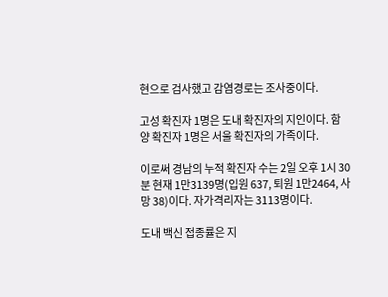현으로 검사했고 감염경로는 조사중이다.

고성 확진자 1명은 도내 확진자의 지인이다. 함양 확진자 1명은 서울 확진자의 가족이다.

이로써 경남의 누적 확진자 수는 2일 오후 1시 30분 현재 1만3139명(입원 637, 퇴원 1만2464, 사망 38)이다. 자가격리자는 3113명이다.

도내 백신 접종률은 지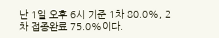난 1일 오후 6시 기준 1차 80.0%, 2차 접종완료 75.0%이다.